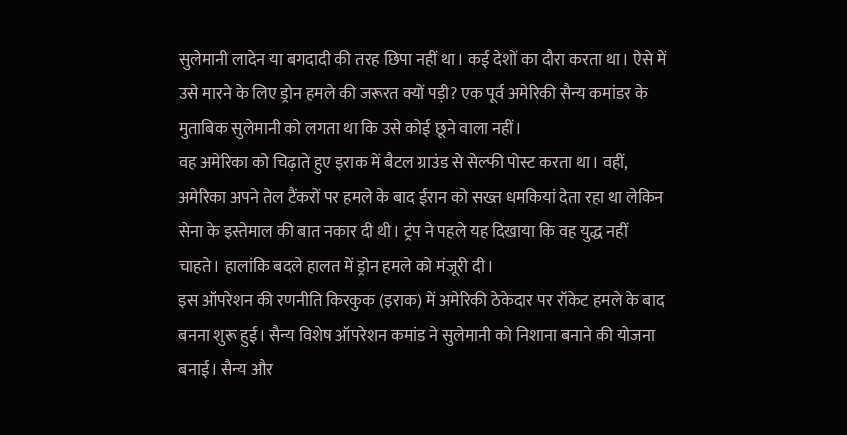सुलेमानी लादेन या बगदादी की तरह छिपा नहीं था। कई देशों का दौरा करता था। ऐसे में उसे मारने के लिए ड्रोन हमले की जरूरत क्यों पड़ी? एक पूर्व अमेरिकी सैन्य कमांडर के मुताबिक सुलेमानी को लगता था कि उसे कोई छूने वाला नहीं।
वह अमेरिका को चिढ़ाते हुए इराक में बैटल ग्राउंड से सेल्फी पोस्ट करता था। वहीं, अमेरिका अपने तेल टैंकरों पर हमले के बाद ईरान को सख्त धमकियां देता रहा था लेकिन सेना के इस्तेमाल की बात नकार दी थी। ट्रंप ने पहले यह दिखाया कि वह युद्ध नहीं चाहते। हालांकि बदले हालत में ड्रोन हमले को मंजूरी दी।
इस ऑपरेशन की रणनीति किरकुक (इराक) में अमेरिकी ठेकेदार पर रॉकेट हमले के बाद बनना शुरू हुई। सैन्य विशेष ऑपरेशन कमांड ने सुलेमानी को निशाना बनाने की योजना बनाई। सैन्य और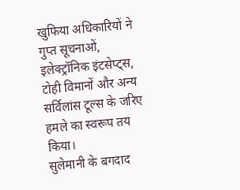खुफिया अधिकारियों ने गुप्त सूचनाओं, इलेक्ट्रॉनिक इंटसेप्ट्स, टोही विमानों और अन्य सर्विलांस टूल्स के जरिए हमले का स्वरूप तय किया।
सुलेमानी के बगदाद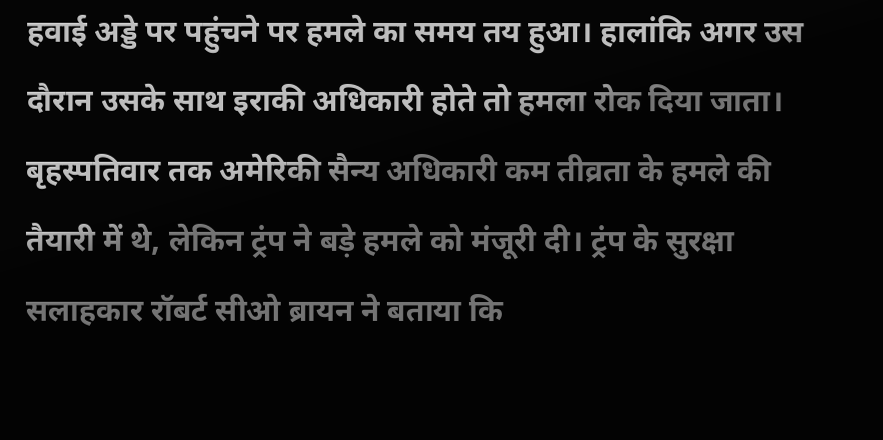हवाई अड्डे पर पहुंचने पर हमले का समय तय हुआ। हालांकि अगर उस दौरान उसके साथ इराकी अधिकारी होते तो हमला रोक दिया जाता। बृहस्पतिवार तक अमेरिकी सैन्य अधिकारी कम तीव्रता के हमले की तैयारी में थे, लेकिन ट्रंप ने बड़े हमले को मंजूरी दी। ट्रंप के सुरक्षा सलाहकार रॉबर्ट सीओ ब्रायन ने बताया कि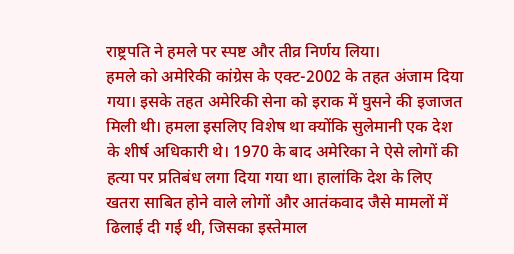राष्ट्रपति ने हमले पर स्पष्ट और तीव्र निर्णय लिया।
हमले को अमेरिकी कांग्रेस के एक्ट-2002 के तहत अंजाम दिया गया। इसके तहत अमेरिकी सेना को इराक में घुसने की इजाजत मिली थी। हमला इसलिए विशेष था क्योंकि सुलेमानी एक देश के शीर्ष अधिकारी थे। 1970 के बाद अमेरिका ने ऐसे लोगों की हत्या पर प्रतिबंध लगा दिया गया था। हालांकि देश के लिए खतरा साबित होने वाले लोगों और आतंकवाद जैसे मामलों में ढिलाई दी गई थी, जिसका इस्तेमाल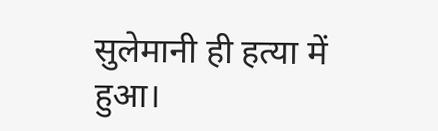सुलेमानी ही हत्या में हुआ।